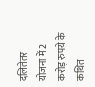दलितेतर योजना में 2 करोड़ रुपये के कथित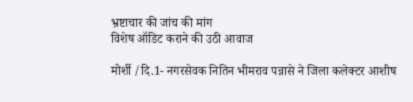भ्रष्टाचार की जांच की मांग
विशेष ऑडिट कराने की उठी आवाज

मोर्शी /दि.1- नगरसेवक नितिन भीमराव पन्नासे ने जिला कलेक्टर आशीष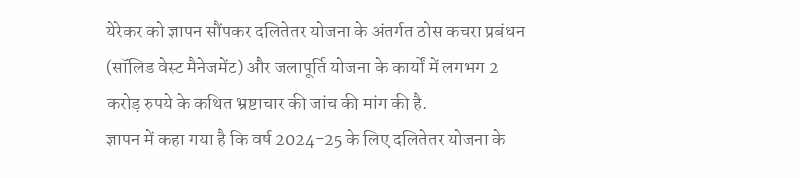येरेकर को ज्ञापन सौंपकर दलितेतर योजना के अंतर्गत ठोस कचरा प्रबंधन (सॉलिड वेस्ट मैनेजमेंट) और जलापूर्ति योजना के कार्यों में लगभग 2 करोड़ रुपये के कथित भ्रष्टाचार की जांच की मांग की है.
ज्ञापन में कहा गया है कि वर्ष 2024-25 के लिए दलितेतर योजना के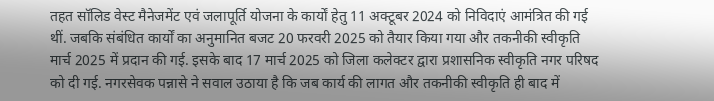तहत सॉलिड वेस्ट मैनेजमेंट एवं जलापूर्ति योजना के कार्यों हेतु 11 अक्टूबर 2024 को निविदाएं आमंत्रित की गई थीं. जबकि संबंधित कार्यों का अनुमानित बजट 20 फरवरी 2025 को तैयार किया गया और तकनीकी स्वीकृति मार्च 2025 में प्रदान की गई. इसके बाद 17 मार्च 2025 को जिला कलेक्टर द्वारा प्रशासनिक स्वीकृति नगर परिषद को दी गई. नगरसेवक पन्नासे ने सवाल उठाया है कि जब कार्य की लागत और तकनीकी स्वीकृति ही बाद में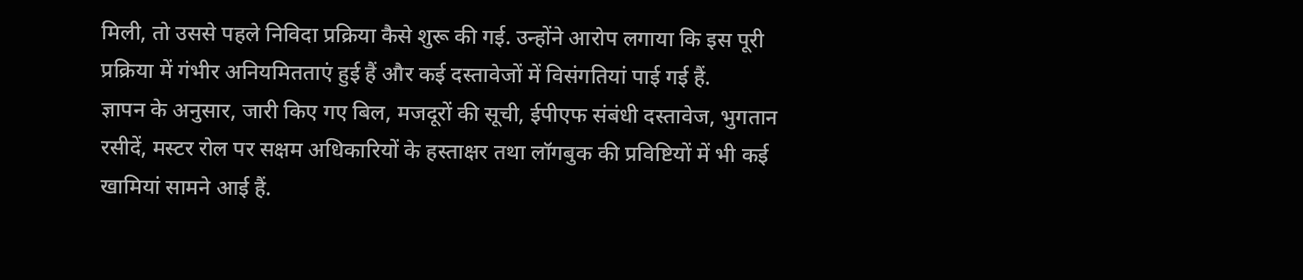मिली, तो उससे पहले निविदा प्रक्रिया कैसे शुरू की गई. उन्होंने आरोप लगाया कि इस पूरी प्रक्रिया में गंभीर अनियमितताएं हुई हैं और कई दस्तावेजों में विसंगतियां पाई गई हैं.
ज्ञापन के अनुसार, जारी किए गए बिल, मजदूरों की सूची, ईपीएफ संबंधी दस्तावेज, भुगतान रसीदें, मस्टर रोल पर सक्षम अधिकारियों के हस्ताक्षर तथा लॉगबुक की प्रविष्टियों में भी कई खामियां सामने आई हैं.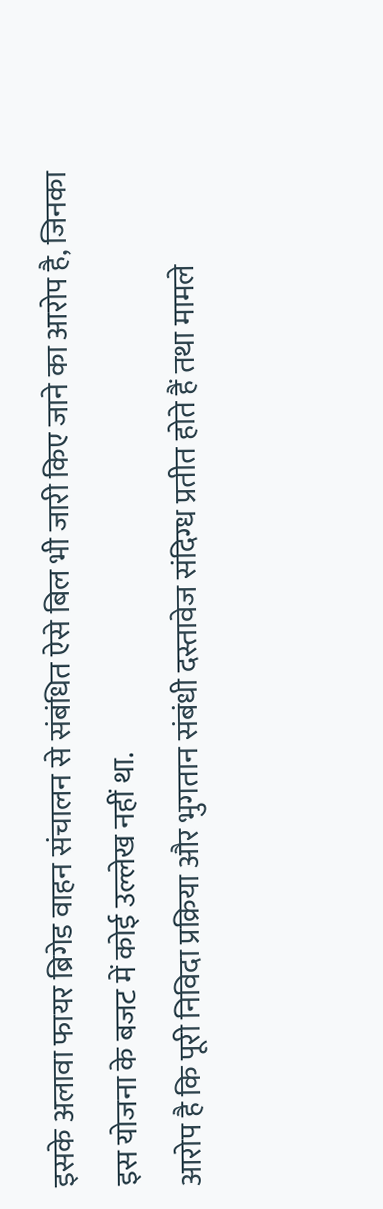इसके अलावा फायर ब्रिगेड वाहन संचालन से संबंधित ऐसे बिल भी जारी किए जाने का आरोप है, जिनका इस योजना के बजट में कोई उल्लेख नहीं था.
आरोप है कि पूरी निविदा प्रक्रिया और भुगतान संबंधी दस्तावेज संदिग्ध प्रतीत होते हैं तथा मामले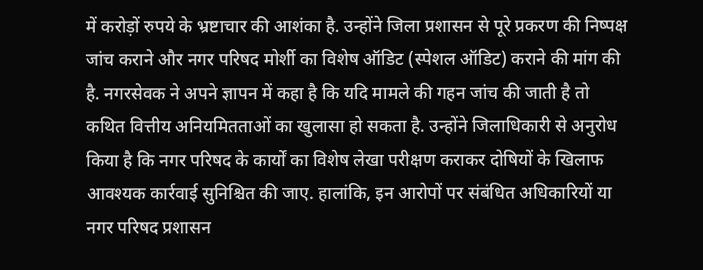में करोड़ों रुपये के भ्रष्टाचार की आशंका है. उन्होंने जिला प्रशासन से पूरे प्रकरण की निष्पक्ष जांच कराने और नगर परिषद मोर्शी का विशेष ऑडिट (स्पेशल ऑडिट) कराने की मांग की है. नगरसेवक ने अपने ज्ञापन में कहा है कि यदि मामले की गहन जांच की जाती है तो कथित वित्तीय अनियमितताओं का खुलासा हो सकता है. उन्होंने जिलाधिकारी से अनुरोध किया है कि नगर परिषद के कार्यों का विशेष लेखा परीक्षण कराकर दोषियों के खिलाफ आवश्यक कार्रवाई सुनिश्चित की जाए. हालांकि, इन आरोपों पर संबंधित अधिकारियों या नगर परिषद प्रशासन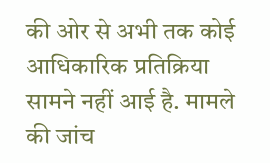की ओर से अभी तक कोई आधिकारिक प्रतिक्रिया सामने नहीं आई है. मामले की जांच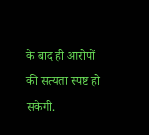के बाद ही आरोपों की सत्यता स्पष्ट हो सकेगी.